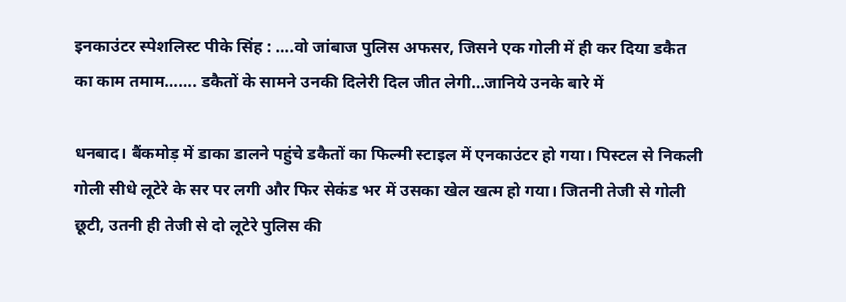इनकाउंटर स्पेशलिस्ट पीके सिंह : ….वो जांबाज पुलिस अफसर, जिसने एक गोली में ही कर दिया डकैत का काम तमाम……. डकैतों के सामने उनकी दिलेरी दिल जीत लेगी…जानिये उनके बारे में

धनबाद। बैंकमोड़ में डाका डालने पहुंचे डकैतों का फिल्मी स्टाइल में एनकाउंटर हो गया। पिस्टल से निकली गोली सीधे लूटेरे के सर पर लगी और फिर सेकंड भर में उसका खेल खत्म हो गया। जितनी तेजी से गोली छूटी, उतनी ही तेजी से दो लूटेरे पुलिस की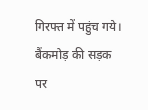गिरफ्त में पहुंच गये। बैंकमोड़ की सड़क पर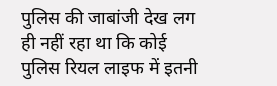पुलिस की जाबांजी देख लग ही नहीं रहा था कि कोई पुलिस रियल लाइफ में इतनी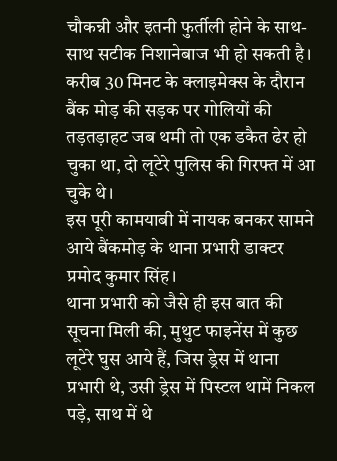चौकन्नी और इतनी फुर्तीली होने के साथ-साथ सटीक निशानेबाज भी हो सकती है। करीब 30 मिनट के क्लाइमेक्स के दौरान बैंक मोड़ की सड़क पर गोलियों की तड़तड़ाहट जब थमी तो एक डकैत ढेर हो चुका था, दो लूटेरे पुलिस की गिरफ्त में आ चुके थे।
इस पूरी कामयाबी में नायक बनकर सामने आये बैंकमोड़ के थाना प्रभारी डाक्टर प्रमोद कुमार सिंह।
थाना प्रभारी को जैसे ही इस बात की सूचना मिली की, मुथुट फाइनेंस में कुछ लूटेरे घुस आये हैं, जिस ड्रेस में थाना प्रभारी थे, उसी ड्रेस में पिस्टल थामें निकल पड़े, साथ में थे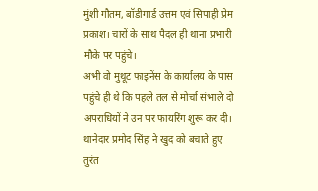मुंशी गौतम, बॉडीगार्ड उत्तम एवं सिपाही प्रेम प्रकाश। चारों के साथ पैदल ही थाना प्रभारी मौके पर पहुंचे।
अभी वो मुथूट फाइनेंस के कार्यालय के पास पहुंचे ही थे कि पहले तल से मोर्चा संभाले दो अपराधियों ने उन पर फायरिंग शुरू कर दी। थानेदार प्रमोद सिंह ने खुद को बचाते हुए तुरंत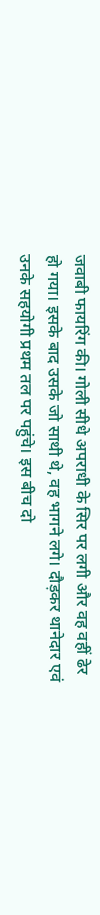जवाबी फायरिंग की। गोली सीधे अपराधी के सिर पर लगी और वह वहीं ढेर हो गया। इसके बाद उसके जो साथी थे, वह भागने लगे। दौड़कर थानेदार एवं उनके सहयोगी प्रथम तल पर पहुंचे। इस बीच दो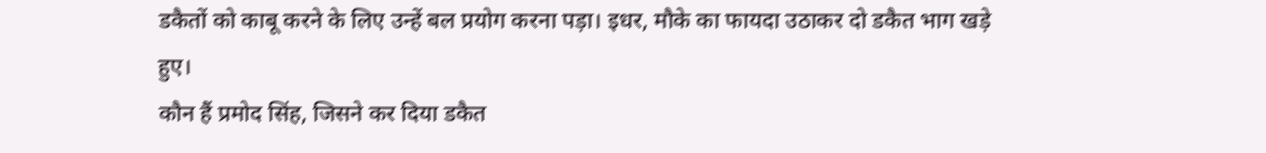डकैतों को काबू करने के लिए उन्हें बल प्रयोग करना पड़ा। इधर, मौके का फायदा उठाकर दो डकैत भाग खड़े हुए।
कौन हैं प्रमोद सिंह, जिसने कर दिया डकैत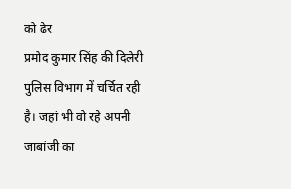को ढेर
प्रमोद कुमार सिंह की दिलेरी पुलिस विभाग में चर्चित रही है। जहां भी वो रहे अपनी जाबांजी का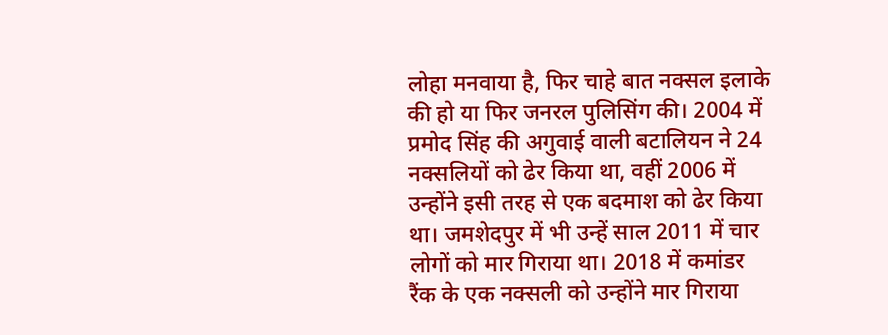लोहा मनवाया है, फिर चाहे बात नक्सल इलाके की हो या फिर जनरल पुलिसिंग की। 2004 में प्रमोद सिंह की अगुवाई वाली बटालियन ने 24 नक्सलियों को ढेर किया था, वहीं 2006 में उन्होंने इसी तरह से एक बदमाश को ढेर किया था। जमशेदपुर में भी उन्हें साल 2011 में चार लोगों को मार गिराया था। 2018 में कमांडर रैंक के एक नक्सली को उन्होंने मार गिराया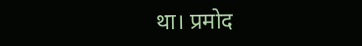था। प्रमोद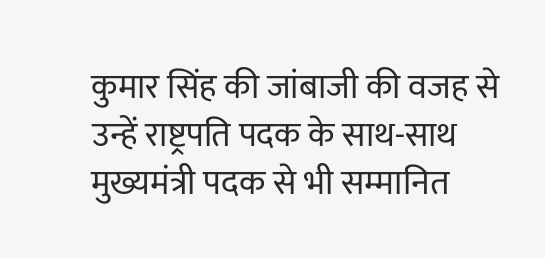कुमार सिंह की जांबाजी की वजह से उन्हें राष्ट्रपति पदक के साथ-साथ मुख्यमंत्री पदक से भी सम्मानित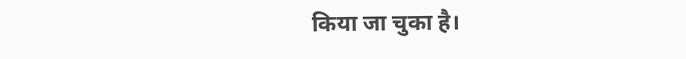किया जा चुका है।